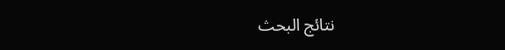نتائج البحث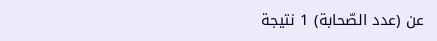عن (عدد الصّحابة) 1 نتيجة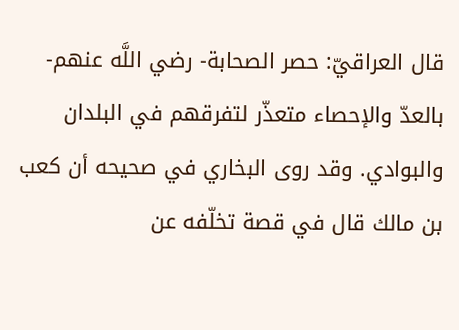قال العراقيّ: حصر الصحابة- رضي اللَّه عنهم- بالعدّ والإحصاء متعذّر لتفرقهم في البلدان والبوادي. وقد روى البخاري في صحيحه أن كعب بن مالك قال في قصة تخلّفه عن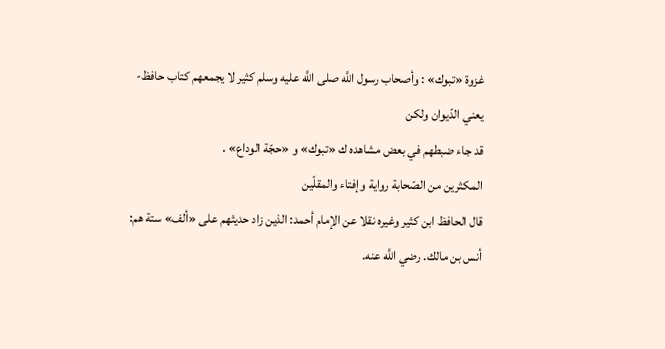غزوة «تبوك» : وأصحاب رسول اللَّه صلى اللَّه عليه وسلم كثير لا يجمعهم كتاب حافظ- يعني الدّيوان ولكن
قد جاء ضبطهم في بعض مشاهده ك «تبوك» و «حجّة الوداع» .
المكثرين من الصّحابة رواية وإفتاء والمقلّين
قال الحافظ ابن كثير وغيره نقلا عن الإمام أحمد: الذين زاد حديثهم على «ألف» ستة هم:
أنس بن مالك. رضي اللَّه عنه.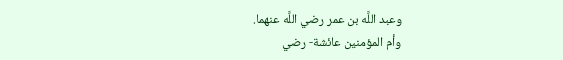وعبد اللَّه بن عمر رضي اللَّه عنهما.
وأم المؤمنين عائشة- رضي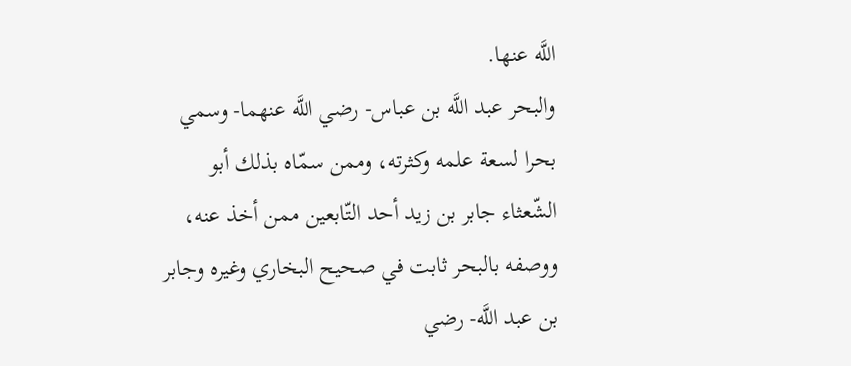اللَّه عنها.
والبحر عبد اللَّه بن عباس- رضي اللَّه عنهما- وسمي بحرا لسعة علمه وكثرته، وممن سمّاه بذلك أبو الشّعثاء جابر بن زيد أحد التّابعين ممن أخذ عنه، ووصفه بالبحر ثابت في صحيح البخاري وغيره وجابر بن عبد اللَّه- رضي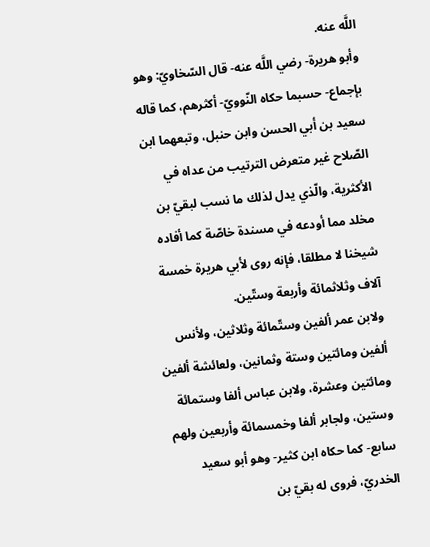اللَّه عنه.
وأبو هريرة- رضي اللَّه عنه- قال السّخاويّ: وهو بإجماع- حسبما حكاه النّوويّ- أكثرهم، كما قاله سعيد بن أبي الحسن وابن حنبل، وتبعهما ابن الصّلاح غير متعرض الترتيب من عداه في الأكثرية، والّذي يدل لذلك ما نسب لبقيّ بن مخلد مما أودعه في مسندة خاصّة كما أفاده شيخنا لا مطلقا، فإنه روى لأبي هريرة خمسة آلاف وثلاثمائة وأربعة وستّين.
ولابن عمر ألفين وستّمائة وثلاثين، ولأنس ألفين ومائتين وستة وثمانين، ولعائشة ألفين ومائتين وعشرة، ولابن عباس ألفا وستمائة وستين، ولجابر ألفا وخمسمائة وأربعين ولهم سابع- كما حكاه ابن كثير- وهو أبو سعيد الخدريّ، فروى له بقيّ بن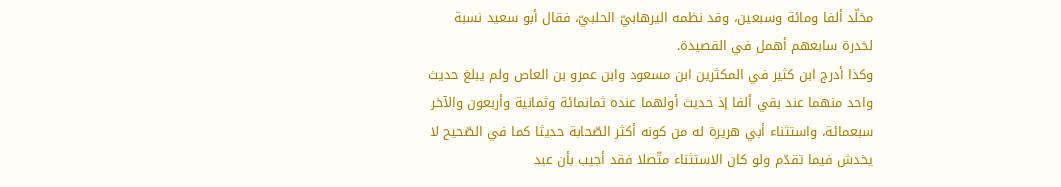مخلّد ألفا ومائة وسبعين، وقد نظمه اليرهابيّ الحلبيّ، فقال أبو سعيد نسبة لخدرة سابعهم أهمل في القصيدة.
وكذا أدرج ابن كثير في المكثرين ابن مسعود وابن عمرو بن العاص ولم يبلغ حديث واحد منهما عند بقي ألفا إذ حديث أولهما عنده ثمانمائة وثمانية وأربعون والآخر سبعمائة، واستثناء أبي هريرة له من كونه أكثر الصّحابة حديثا كما في الصّحيح لا يخدش فيما تقدّم ولو كان الاستثناء متّصلا فقد أجيب بأن عبد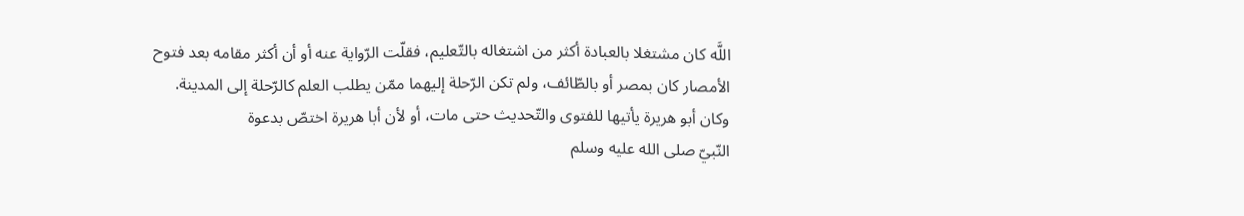اللَّه كان مشتغلا بالعبادة أكثر من اشتغاله بالتّعليم، فقلّت الرّواية عنه أو أن أكثر مقامه بعد فتوح الأمصار كان بمصر أو بالطّائف، ولم تكن الرّحلة إليهما ممّن يطلب العلم كالرّحلة إلى المدينة.
وكان أبو هريرة يأتيها للفتوى والتّحديث حتى مات، أو لأن أبا هريرة اختصّ بدعوة
النّبيّ صلى الله عليه وسلم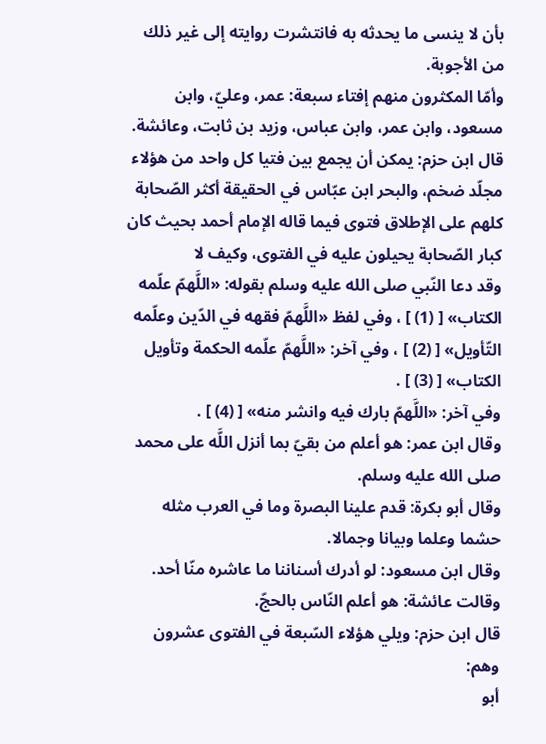بأن لا ينسى ما يحدثه به فانتشرت روايته إلى غير ذلك من الأجوبة.
وأمّا المكثرون منهم إفتاء سبعة: عمر، وعليّ، وابن مسعود، وابن عمر، وابن عباس، وزيد بن ثابت، وعائشة.
قال ابن حزم: يمكن أن يجمع بين فتيا كل واحد من هؤلاء مجلّد ضخم، والبحر ابن عبّاس في الحقيقة أكثر الصّحابة كلهم على الإطلاق فتوى فيما قاله الإمام أحمد بحيث كان كبار الصّحابة يحيلون عليه في الفتوى، وكيف لا
وقد دعا النّبي صلى الله عليه وسلم بقوله: «اللَّهمّ علّمه الكتاب» [ (1) ] ، وفي لفظ «اللَّهمّ فقهه في الدّين وعلّمه التّأويل» [ (2) ] ، وفي آخر: «اللَّهمّ علّمه الحكمة وتأويل الكتاب» [ (3) ] .
وفي آخر: «اللَّهمّ بارك فيه وانشر منه» [ (4) ] .
وقال ابن عمر: هو أعلم من بقيّ بما أنزل اللَّه على محمد صلى الله عليه وسلم.
وقال أبو بكرة: قدم علينا البصرة وما في العرب مثله حشما وعلما وبيانا وجمالا.
وقال ابن مسعود: لو أدرك أسناننا ما عاشره منّا أحد.
وقالت عائشة: هو أعلم النّاس بالحجّ.
قال ابن حزم: ويلي هؤلاء السّبعة في الفتوى عشرون وهم:
أبو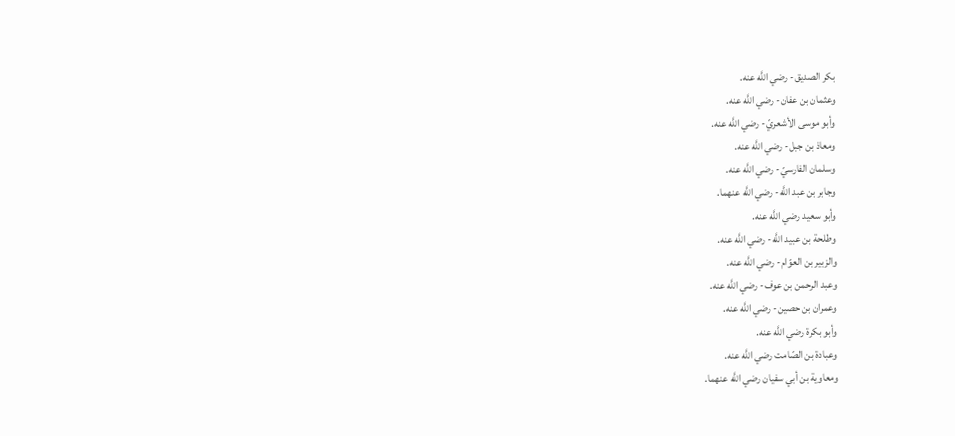بكر الصديق- رضي اللَّه عنه.
وعثمان بن عفان- رضي اللَّه عنه.
وأبو موسى الأشعريّ- رضي اللَّه عنه.
ومعاذ بن جبل- رضي اللَّه عنه.
وسلمان الفارسيّ- رضي اللَّه عنه.
وجابر بن عبد اللَّه- رضي اللَّه عنهما.
وأبو سعيد رضي اللَّه عنه.
وطلحة بن عبيد اللَّه- رضي اللَّه عنه.
والزبير بن العوّام- رضي اللَّه عنه.
وعبد الرحمن بن عوف- رضي اللَّه عنه.
وعمران بن حصين- رضي اللَّه عنه.
وأبو بكرة رضي اللَّه عنه.
وعبادة بن الصّامت رضي اللَّه عنه.
ومعاوية بن أبي سفيان رضي اللَّه عنهما.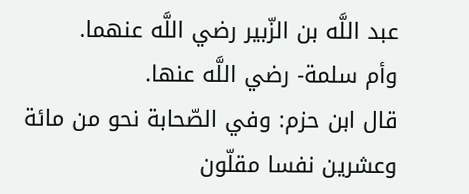عبد اللَّه بن الزّبير رضي اللَّه عنهما.
وأم سلمة- رضي اللَّه عنها.
قال ابن حزم: وفي الصّحابة نحو من مائة وعشرين نفسا مقلّون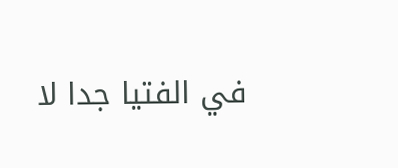في الفتيا جدا لا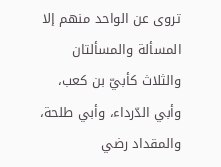تروى عن الواحد منهم إلا المسألة والمسألتان والثلاث كأبيّ بن كعب، وأبي الدّرداء، وأبي طلحة، والمقداد رضي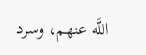اللَّه عنهم، وسرد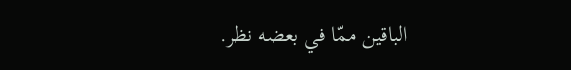الباقين ممّا في بعضه نظر.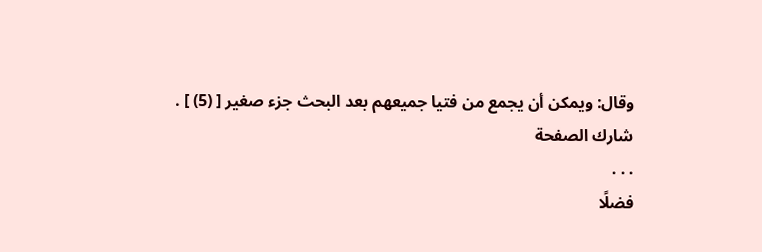وقال: ويمكن أن يجمع من فتيا جميعهم بعد البحث جزء صغير [ (5) ] .
شارك الصفحة
. . .
فضلًا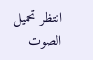انتظر تحميل الصوت